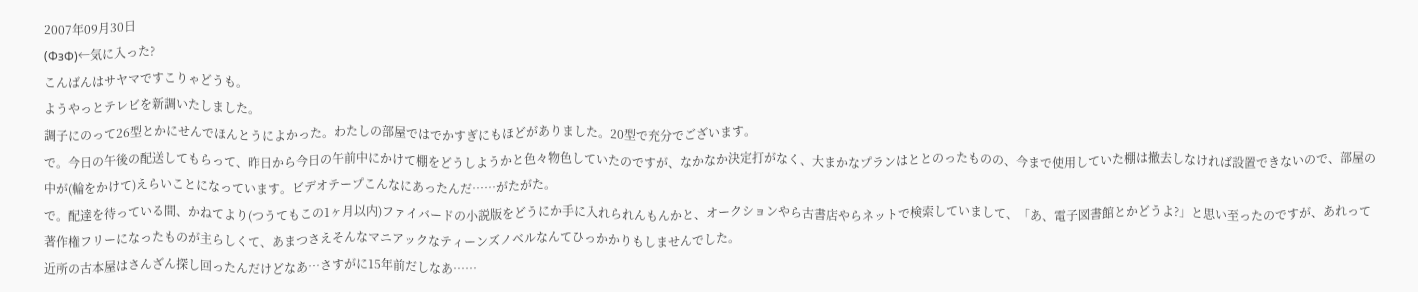2007年09月30日
(ФзФ)←気に入った?
こんばんはサヤマですこりゃどうも。
ようやっとテレビを新調いたしました。
調子にのって26型とかにせんでほんとうによかった。わたしの部屋ではでかすぎにもほどがありました。20型で充分でございます。
で。今日の午後の配送してもらって、昨日から今日の午前中にかけて棚をどうしようかと色々物色していたのですが、なかなか決定打がなく、大まかなプランはととのったものの、今まで使用していた棚は撤去しなければ設置できないので、部屋の中が(輪をかけて)えらいことになっています。ビデオテープこんなにあったんだ……がたがた。
で。配達を待っている間、かねてより(つうてもこの1ヶ月以内)ファイバードの小説版をどうにか手に入れられんもんかと、オークションやら古書店やらネットで検索していまして、「あ、電子図書館とかどうよ?」と思い至ったのですが、あれって著作権フリーになったものが主らしくて、あまつさえそんなマニアックなティーンズノベルなんてひっかかりもしませんでした。
近所の古本屋はさんざん探し回ったんだけどなあ…さすがに15年前だしなあ……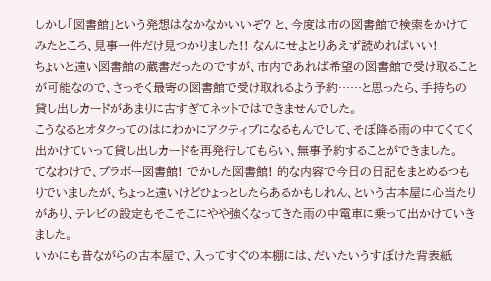しかし「図書館」という発想はなかなかいいぞ? と、今度は市の図書館で検索をかけてみたところ、見事一件だけ見つかりました!! なんにせよとりあえず読めればいい!
ちょいと遠い図書館の蔵書だったのですが、市内であれば希望の図書館で受け取ることが可能なので、さっそく最寄の図書館で受け取れるよう予約……と思ったら、手持ちの貸し出しカードがあまりに古すぎてネットではできませんでした。
こうなるとオタクってのはにわかにアクティブになるもんでして、そぼ降る雨の中てくてく出かけていって貸し出しカードを再発行してもらい、無事予約することができました。
てなわけで、ブラボー図書館! でかした図書館! 的な内容で今日の日記をまとめるつもりでいましたが、ちょっと遠いけどひょっとしたらあるかもしれん、という古本屋に心当たりがあり、テレビの設定もそこそこにやや強くなってきた雨の中電車に乗って出かけていきました。
いかにも昔ながらの古本屋で、入ってすぐの本棚には、だいたいうすぼけた背表紙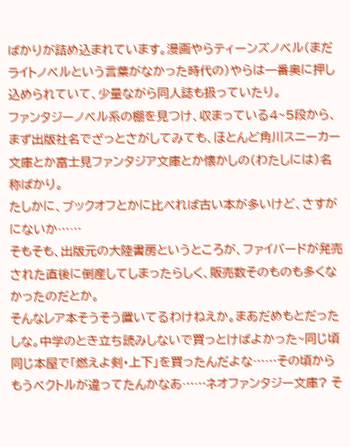ばかりが詰め込まれています。漫画やらティーンズノベル(まだライトノベルという言葉がなかった時代の)やらは一番奥に押し込められていて、少量ながら同人誌も扱っていたり。
ファンタジーノベル系の棚を見つけ、収まっている4~5段から、まず出版社名でざっとさがしてみても、ほとんど角川スニーカー文庫とか富士見ファンタジア文庫とか懐かしの(わたしには)名称ばかり。
たしかに、ブックオフとかに比べれば古い本が多いけど、さすがにないか……
そもそも、出版元の大陸書房というところが、ファイバードが発売された直後に倒産してしまったらしく、販売数そのものも多くなかったのだとか。
そんなレア本そうそう置いてるわけねえか。まあだめもとだったしな。中学のとき立ち読みしないで買っとけばよかった~同じ頃同じ本屋で「燃えよ剣・上下」を買ったんだよな……その頃からもうベクトルが違ってたんかなあ……ネオファンタジー文庫? そ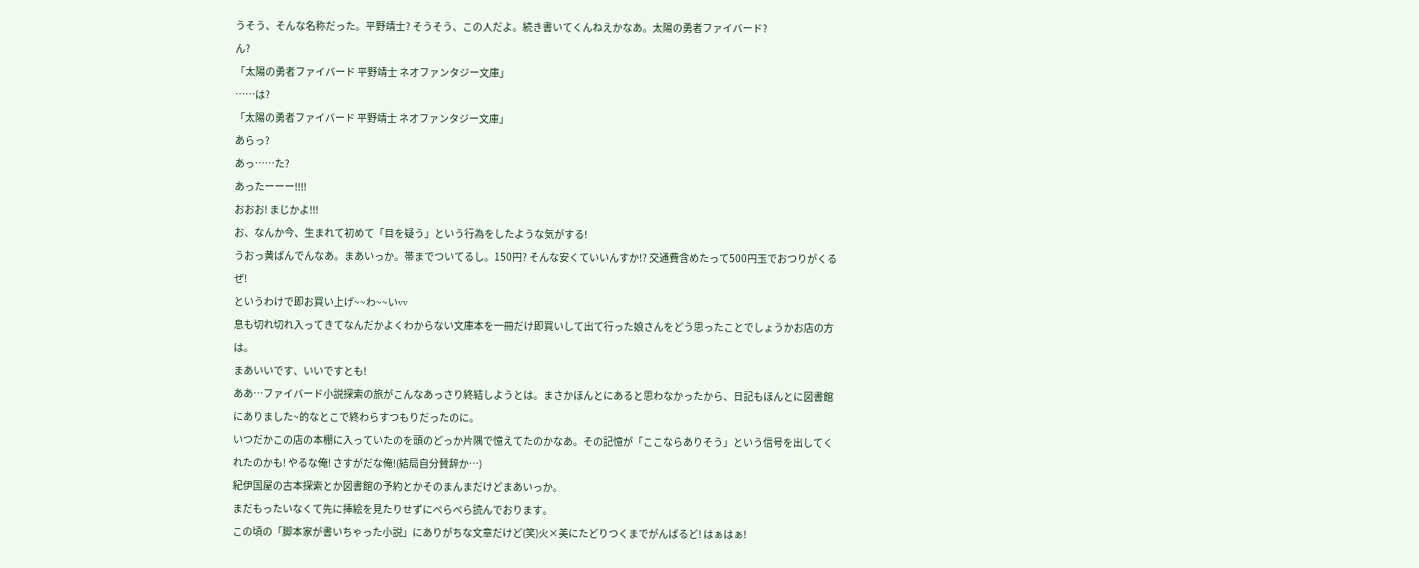うそう、そんな名称だった。平野靖士? そうそう、この人だよ。続き書いてくんねえかなあ。太陽の勇者ファイバード?
ん?
「太陽の勇者ファイバード 平野靖士 ネオファンタジー文庫」
……は?
「太陽の勇者ファイバード 平野靖士 ネオファンタジー文庫」
あらっ?
あっ……た?
あったーーー!!!!
おおお! まじかよ!!!
お、なんか今、生まれて初めて「目を疑う」という行為をしたような気がする!
うおっ黄ばんでんなあ。まあいっか。帯までついてるし。150円? そんな安くていいんすか!? 交通費含めたって500円玉でおつりがくるぜ!
というわけで即お買い上げ~~わ~~いvv
息も切れ切れ入ってきてなんだかよくわからない文庫本を一冊だけ即買いして出て行った娘さんをどう思ったことでしょうかお店の方は。
まあいいです、いいですとも!
ああ…ファイバード小説探索の旅がこんなあっさり終結しようとは。まさかほんとにあると思わなかったから、日記もほんとに図書館にありました~的なとこで終わらすつもりだったのに。
いつだかこの店の本棚に入っていたのを頭のどっか片隅で憶えてたのかなあ。その記憶が「ここならありそう」という信号を出してくれたのかも! やるな俺! さすがだな俺!(結局自分賛辞か…)
紀伊国屋の古本探索とか図書館の予約とかそのまんまだけどまあいっか。
まだもったいなくて先に挿絵を見たりせずにぺらぺら読んでおります。
この頃の「脚本家が書いちゃった小説」にありがちな文章だけど(笑)火×美にたどりつくまでがんばるど! はぁはぁ!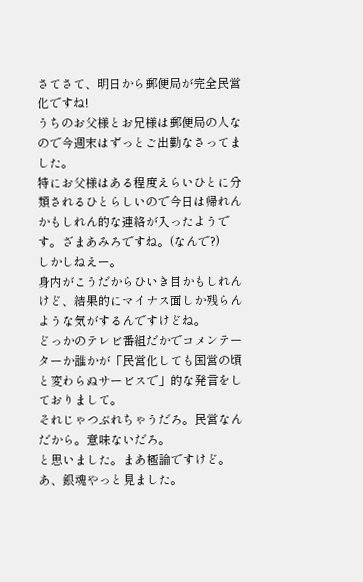さてさて、明日から郵便局が完全民営化ですね!
うちのお父様とお兄様は郵便局の人なので今週末はずっとご出勤なさってました。
特にお父様はある程度えらいひとに分類されるひとらしいので今日は帰れんかもしれん的な連絡が入ったようです。ざまあみろですね。(なんで?)
しかしねえー。
身内がこうだからひいき目かもしれんけど、結果的にマイナス面しか残らんような気がするんですけどね。
どっかのテレビ番組だかでコメンテーターか誰かが「民営化しても国営の頃と変わらぬサービスで」的な発言をしておりまして。
それじゃつぶれちゃうだろ。民営なんだから。意味ないだろ。
と思いました。まあ極論ですけど。
あ、銀魂やっと見ました。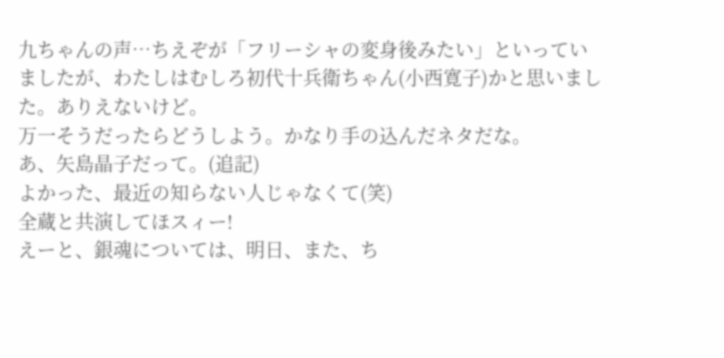九ちゃんの声…ちえぞが「フリーシャの変身後みたい」といっていましたが、わたしはむしろ初代十兵衛ちゃん(小西寛子)かと思いました。ありえないけど。
万一そうだったらどうしよう。かなり手の込んだネタだな。
あ、矢島晶子だって。(追記)
よかった、最近の知らない人じゃなくて(笑)
全蔵と共演してほスィー!
えーと、銀魂については、明日、また、ち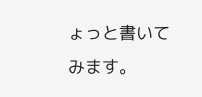ょっと書いてみます。